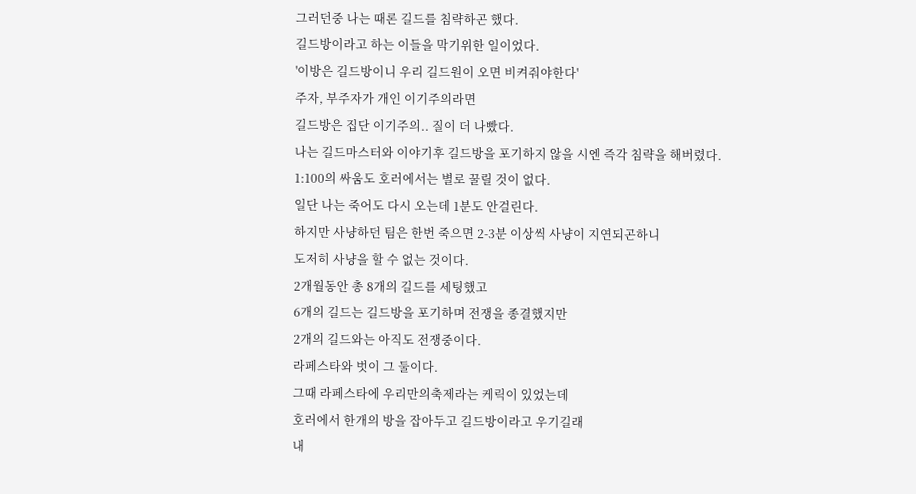그러던중 나는 때론 길드를 침략하곤 했다.
길드방이라고 하는 이들을 막기위한 일이었다.
'이방은 길드방이니 우리 길드원이 오면 비켜줘야한다'
주자, 부주자가 개인 이기주의라면
길드방은 집단 이기주의.. 질이 더 나빴다.
나는 길드마스터와 이야기후 길드방을 포기하지 않을 시엔 즉각 침략을 해버렸다.
1:100의 싸움도 호러에서는 별로 꿀릴 것이 없다.
일단 나는 죽어도 다시 오는데 1분도 안걸린다.
하지만 사냥하던 팀은 한번 죽으면 2-3분 이상씩 사냥이 지연되곤하니
도저히 사냥을 할 수 없는 것이다.
2개월동안 총 8개의 길드를 세팅했고
6개의 길드는 길드방을 포기하며 전쟁을 종결했지만
2개의 길드와는 아직도 전쟁중이다.
라페스타와 벗이 그 둘이다.
그때 라페스타에 우리만의축제라는 케릭이 있었는데
호러에서 한개의 방을 잡아두고 길드방이라고 우기길래
내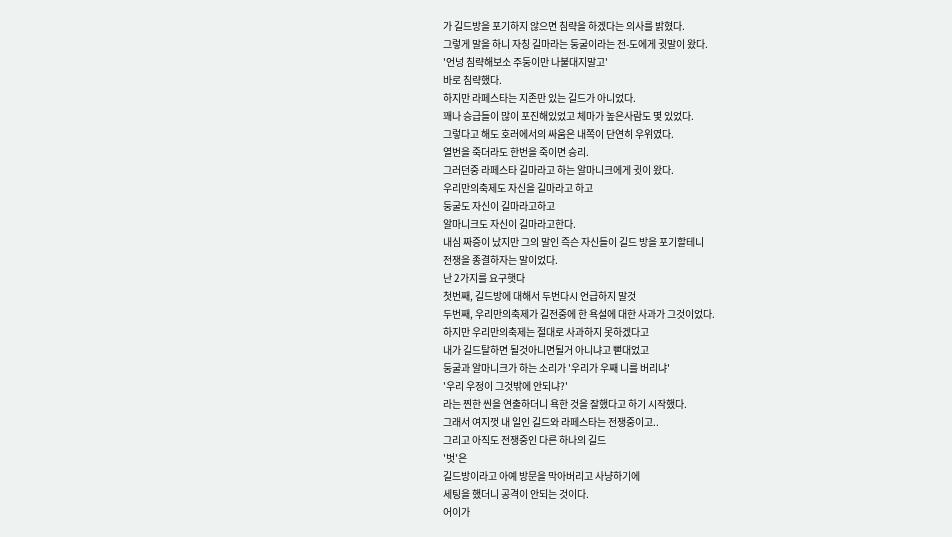가 길드방을 포기하지 않으면 침략을 하겠다는 의사를 밝혔다.
그렇게 말을 하니 자칭 길마라는 둥굴이라는 전-도에게 귓말이 왔다.
'언넝 침략해보소 주둥이만 나불대지말고'
바로 침략했다.
하지만 라페스타는 지존만 있는 길드가 아니었다.
꽤나 승급들이 많이 포진해있었고 체마가 높은사람도 몇 있었다.
그렇다고 해도 호러에서의 싸움은 내쪽이 단연히 우위였다.
열번을 죽더라도 한번을 죽이면 승리.
그러던중 라페스타 길마라고 하는 알마니크에게 귓이 왔다.
우리만의축제도 자신을 길마라고 하고
둥굴도 자신이 길마라고하고
알마니크도 자신이 길마라고한다.
내심 짜증이 났지만 그의 말인 즉슨 자신들이 길드 방을 포기할테니
전쟁을 종결하자는 말이었다.
난 2가지를 요구햇다
첫번째, 길드방에 대해서 두번다시 언급하지 말것
두번째, 우리만의축제가 길전중에 한 욕설에 대한 사과가 그것이었다.
하지만 우리만의축제는 절대로 사과하지 못하겠다고
내가 길드탈하면 될것아니면될거 아니냐고 뻗대었고
둥굴과 알마니크가 하는 소리가 '우리가 우째 니를 버리냐'
'우리 우정이 그것밖에 안되냐?'
라는 찐한 씬을 연출하더니 욕한 것을 잘했다고 하기 시작했다.
그래서 여지껏 내 일인 길드와 라페스타는 전쟁중이고..
그리고 아직도 전쟁중인 다른 하나의 길드
'벗'은
길드방이라고 아예 방문을 막아버리고 사냥하기에
세팅을 했더니 공격이 안되는 것이다.
어이가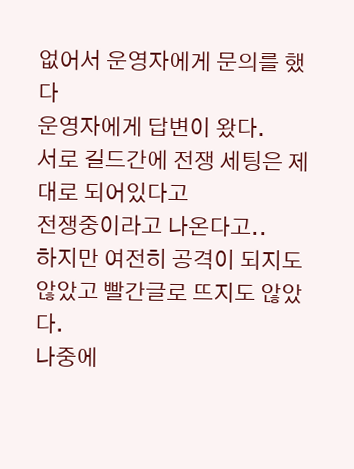없어서 운영자에게 문의를 했다
운영자에게 답변이 왔다.
서로 길드간에 전쟁 세팅은 제대로 되어있다고
전쟁중이라고 나온다고..
하지만 여전히 공격이 되지도 않았고 빨간글로 뜨지도 않았다.
나중에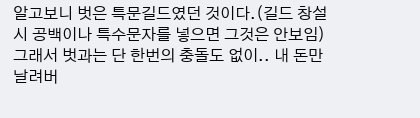알고보니 벗은 특문길드였던 것이다.(길드 창설시 공백이나 특수문자를 넣으면 그것은 안보임)
그래서 벗과는 단 한번의 충돌도 없이.. 내 돈만 날려버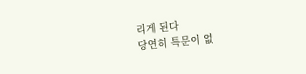리게 된다
당연히 특문이 없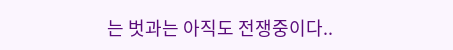는 벗과는 아직도 전쟁중이다..